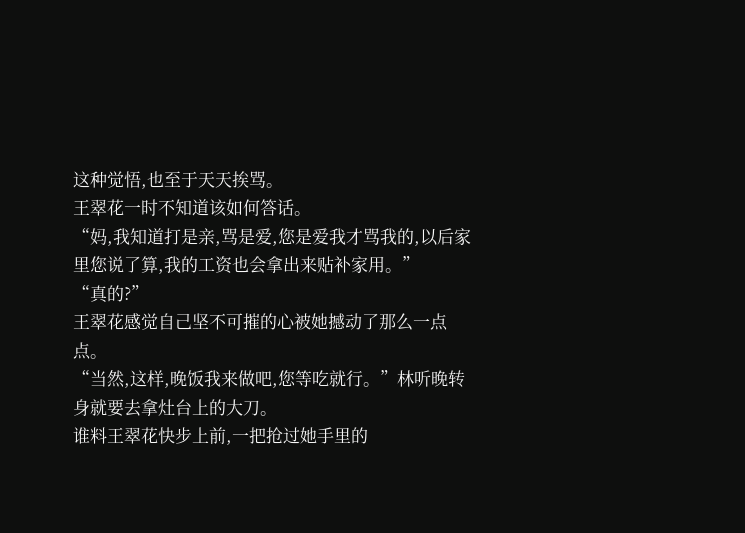这种觉悟,也至于天天挨骂。
王翠花一时不知道该如何答话。
“妈,我知道打是亲,骂是爱,您是爱我才骂我的,以后家里您说了算,我的工资也会拿出来贴补家用。”
“真的?”
王翠花感觉自己坚不可摧的心被她撼动了那么一点点。
“当然,这样,晚饭我来做吧,您等吃就行。”林听晚转身就要去拿灶台上的大刀。
谁料王翠花快步上前,一把抢过她手里的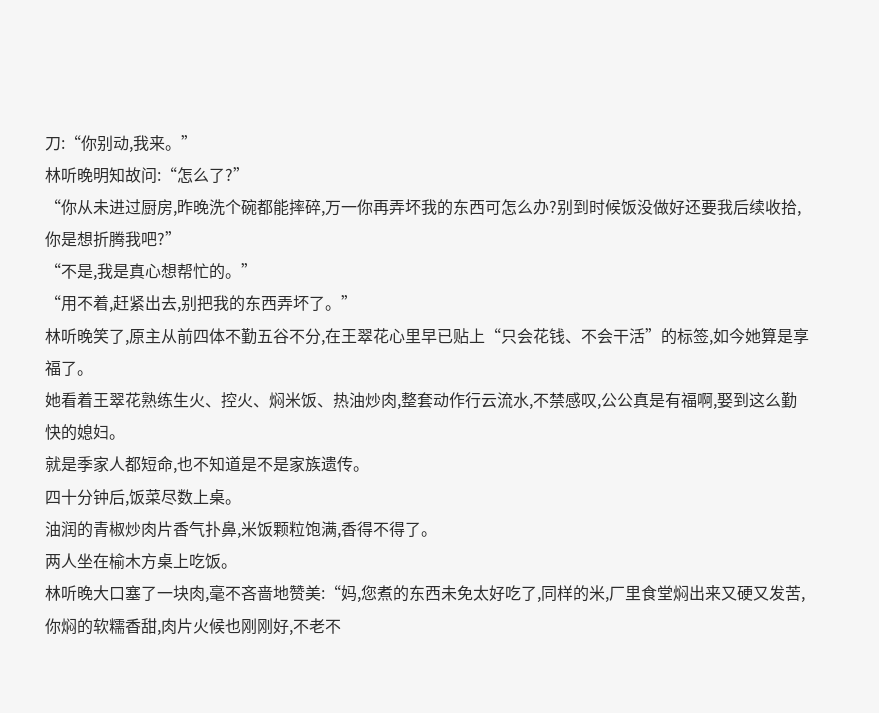刀:“你别动,我来。”
林听晚明知故问:“怎么了?”
“你从未进过厨房,昨晚洗个碗都能摔碎,万一你再弄坏我的东西可怎么办?别到时候饭没做好还要我后续收拾,你是想折腾我吧?”
“不是,我是真心想帮忙的。”
“用不着,赶紧出去,别把我的东西弄坏了。”
林听晚笑了,原主从前四体不勤五谷不分,在王翠花心里早已贴上“只会花钱、不会干活”的标签,如今她算是享福了。
她看着王翠花熟练生火、控火、焖米饭、热油炒肉,整套动作行云流水,不禁感叹,公公真是有福啊,娶到这么勤快的媳妇。
就是季家人都短命,也不知道是不是家族遗传。
四十分钟后,饭菜尽数上桌。
油润的青椒炒肉片香气扑鼻,米饭颗粒饱满,香得不得了。
两人坐在榆木方桌上吃饭。
林听晚大口塞了一块肉,毫不吝啬地赞美:“妈,您煮的东西未免太好吃了,同样的米,厂里食堂焖出来又硬又发苦,你焖的软糯香甜,肉片火候也刚刚好,不老不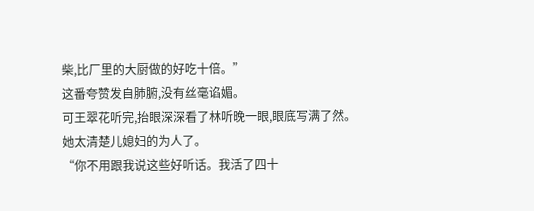柴,比厂里的大厨做的好吃十倍。”
这番夸赞发自肺腑,没有丝毫谄媚。
可王翠花听完,抬眼深深看了林听晚一眼,眼底写满了然。
她太清楚儿媳妇的为人了。
“你不用跟我说这些好听话。我活了四十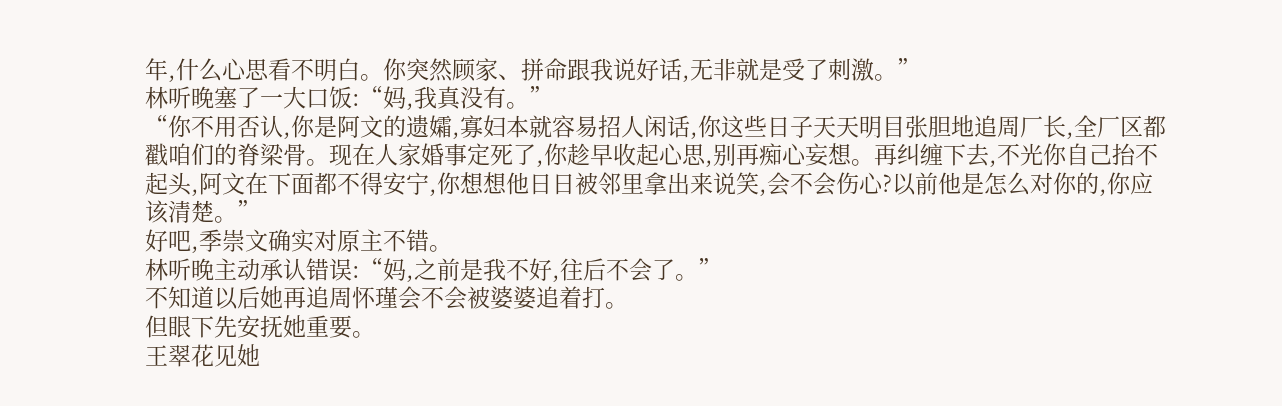年,什么心思看不明白。你突然顾家、拼命跟我说好话,无非就是受了刺激。”
林听晚塞了一大口饭:“妈,我真没有。”
“你不用否认,你是阿文的遗孀,寡妇本就容易招人闲话,你这些日子天天明目张胆地追周厂长,全厂区都戳咱们的脊梁骨。现在人家婚事定死了,你趁早收起心思,别再痴心妄想。再纠缠下去,不光你自己抬不起头,阿文在下面都不得安宁,你想想他日日被邻里拿出来说笑,会不会伤心?以前他是怎么对你的,你应该清楚。”
好吧,季崇文确实对原主不错。
林听晚主动承认错误:“妈,之前是我不好,往后不会了。”
不知道以后她再追周怀瑾会不会被婆婆追着打。
但眼下先安抚她重要。
王翠花见她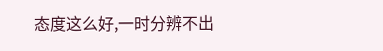态度这么好,一时分辨不出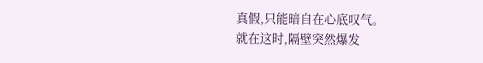真假,只能暗自在心底叹气。
就在这时,隔壁突然爆发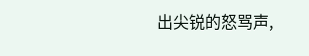出尖锐的怒骂声,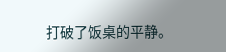打破了饭桌的平静。